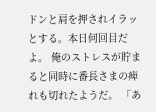ドンと肩を押されイラッとする。本日何回目だよ。 俺のストレスが貯まると同時に番長さまの痺れも切れたようだ。 「あ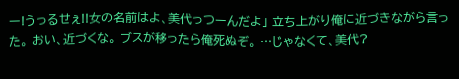ー!うっるせぇ!!女の名前はよ、美代っつーんだよ」 立ち上がり俺に近づきながら言った。 おい、近づくな。 ブスが移ったら俺死ぬぞ。 …じゃなくて、美代?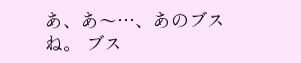あ、あ〜…、あのブスね。 ブス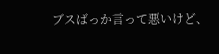ブスばっか言って悪いけど、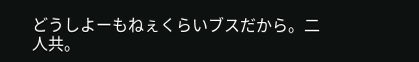どうしよーもねぇくらいブスだから。二人共。